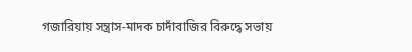গজারিয়ায় সন্ত্রাস-মাদক চাদাঁবাজির বিরুদ্ধে সভায়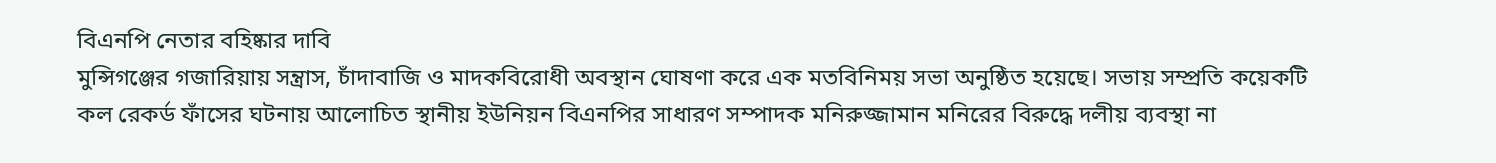বিএনপি নেতার বহিষ্কার দাবি
মুন্সিগঞ্জের গজারিয়ায় সন্ত্রাস, চাঁদাবাজি ও মাদকবিরোধী অবস্থান ঘোষণা করে এক মতবিনিময় সভা অনুষ্ঠিত হয়েছে। সভায় সম্প্রতি কয়েকটি কল রেকর্ড ফাঁসের ঘটনায় আলোচিত স্থানীয় ইউনিয়ন বিএনপির সাধারণ সম্পাদক মনিরুজ্জামান মনিরের বিরুদ্ধে দলীয় ব্যবস্থা না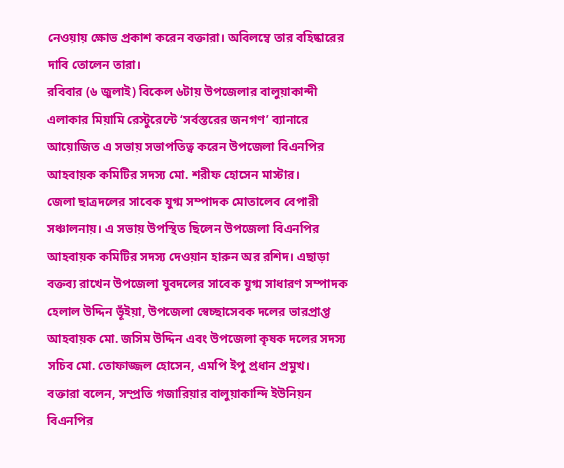নেওয়ায় ক্ষোভ প্রকাশ করেন বক্তারা। অবিলম্বে তার বহিষ্কারের দাবি তোলেন তারা।
রবিবার (৬ জুলাই) বিকেল ৬টায় উপজেলার বালুয়াকান্দী এলাকার মিয়ামি রেস্টুরেন্টে ‘সর্বস্তরের জনগণ’ ব্যানারে আয়োজিত এ সভায় সভাপতিত্ব করেন উপজেলা বিএনপির আহবায়ক কমিটির সদস্য মো. শরীফ হোসেন মাস্টার।
জেলা ছাত্রদলের সাবেক যুগ্ম সম্পাদক মোতালেব বেপারী সঞ্চালনায়। এ সভায় উপস্থিত ছিলেন উপজেলা বিএনপির আহবায়ক কমিটির সদস্য দেওয়ান হারুন অর রশিদ। এছাড়া বক্তব্য রাখেন উপজেলা যুবদলের সাবেক যুগ্ম সাধারণ সম্পাদক হেলাল উদ্দিন ভূঁইয়া, উপজেলা স্বেচ্ছাসেবক দলের ভারপ্রাপ্ত আহবায়ক মো. জসিম উদ্দিন এবং উপজেলা কৃষক দলের সদস্য সচিব মো. তোফাজ্জল হোসেন, এমপি ইপু প্রধান প্রমুখ।
বক্তারা বলেন, সম্প্রতি গজারিয়ার বালুয়াকান্দি ইউনিয়ন বিএনপির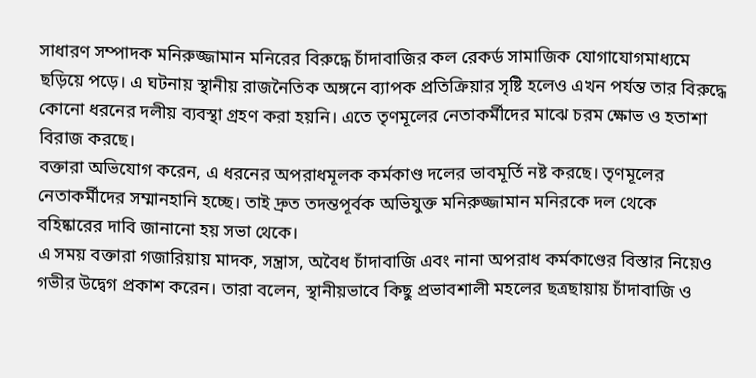সাধারণ সম্পাদক মনিরুজ্জামান মনিরের বিরুদ্ধে চাঁদাবাজির কল রেকর্ড সামাজিক যোগাযোগমাধ্যমে ছড়িয়ে পড়ে। এ ঘটনায় স্থানীয় রাজনৈতিক অঙ্গনে ব্যাপক প্রতিক্রিয়ার সৃষ্টি হলেও এখন পর্যন্ত তার বিরুদ্ধে কোনো ধরনের দলীয় ব্যবস্থা গ্রহণ করা হয়নি। এতে তৃণমূলের নেতাকর্মীদের মাঝে চরম ক্ষোভ ও হতাশা বিরাজ করছে।
বক্তারা অভিযোগ করেন, এ ধরনের অপরাধমূলক কর্মকাণ্ড দলের ভাবমূর্তি নষ্ট করছে। তৃণমূলের নেতাকর্মীদের সম্মানহানি হচ্ছে। তাই দ্রুত তদন্তপূর্বক অভিযুক্ত মনিরুজ্জামান মনিরকে দল থেকে বহিষ্কারের দাবি জানানো হয় সভা থেকে।
এ সময় বক্তারা গজারিয়ায় মাদক, সন্ত্রাস, অবৈধ চাঁদাবাজি এবং নানা অপরাধ কর্মকাণ্ডের বিস্তার নিয়েও গভীর উদ্বেগ প্রকাশ করেন। তারা বলেন, স্থানীয়ভাবে কিছু প্রভাবশালী মহলের ছত্রছায়ায় চাঁদাবাজি ও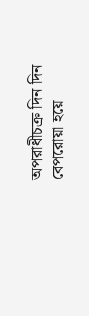অপরাধীচক্র দিন দিন বেপরোয়া হয়ে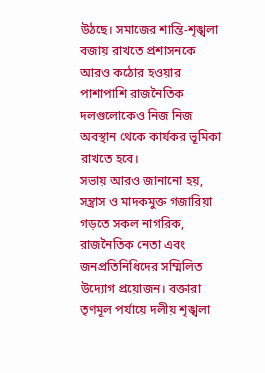উঠছে। সমাজের শান্তি-শৃঙ্খলা বজায় রাখতে প্রশাসনকে আরও কঠোর হওয়ার পাশাপাশি রাজনৈতিক দলগুলোকেও নিজ নিজ অবস্থান থেকে কার্যকর ভূমিকা রাখতে হবে।
সভায় আরও জানানো হয়, সন্ত্রাস ও মাদকমুক্ত গজারিয়া গড়তে সকল নাগরিক, রাজনৈতিক নেতা এবং জনপ্রতিনিধিদের সম্মিলিত উদ্যোগ প্রয়োজন। বক্তারা তৃণমূল পর্যায়ে দলীয় শৃঙ্খলা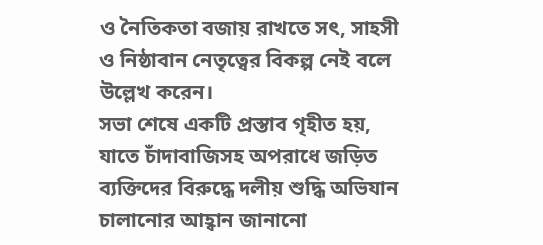ও নৈতিকতা বজায় রাখতে সৎ, সাহসী ও নিষ্ঠাবান নেতৃত্বের বিকল্প নেই বলে উল্লেখ করেন।
সভা শেষে একটি প্রস্তাব গৃহীত হয়, যাতে চাঁদাবাজিসহ অপরাধে জড়িত ব্যক্তিদের বিরুদ্ধে দলীয় শুদ্ধি অভিযান চালানোর আহ্বান জানানো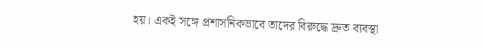হয়। একই সঙ্গে প্রশাসনিকভাবে তাদের বিরুদ্ধে দ্রুত ব্যবস্থা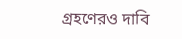গ্রহণেরও দাবি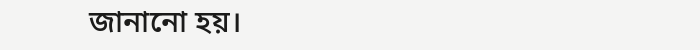জানানো হয়।